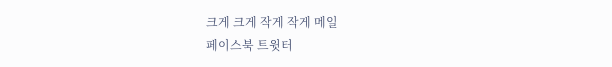크게 크게 작게 작게 메일
페이스북 트윗터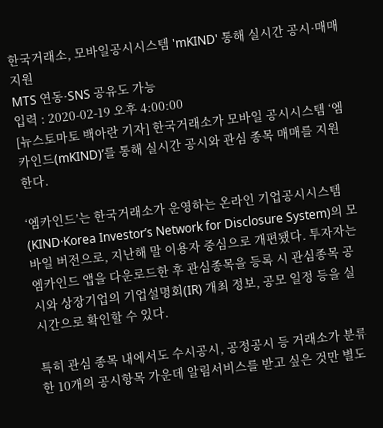한국거래소, 모바일공시시스템 'mKIND' 통해 실시간 공시·매매지원
MTS 연동·SNS 공유도 가능
입력 : 2020-02-19 오후 4:00:00
[뉴스토마토 백아란 기자] 한국거래소가 모바일 공시시스템 ‘엠카인드(mKIND)’를 통해 실시간 공시와 관심 종목 매매를 지원한다.

‘엠카인드’는 한국거래소가 운영하는 온라인 기업공시시스템(KIND·Korea Investor’s Network for Disclosure System)의 모바일 버전으로, 지난해 말 이용자 중심으로 개편됐다. 투자자는 엠카인드 앱을 다운로드한 후 관심종목을 등록 시 관심종목 공시와 상장기업의 기업설명회(IR) 개최 정보, 공모 일정 등을 실시간으로 확인할 수 있다.

특히 관심 종목 내에서도 수시공시, 공정공시 등 거래소가 분류한 10개의 공시항목 가운데 알림서비스를 받고 싶은 것만 별도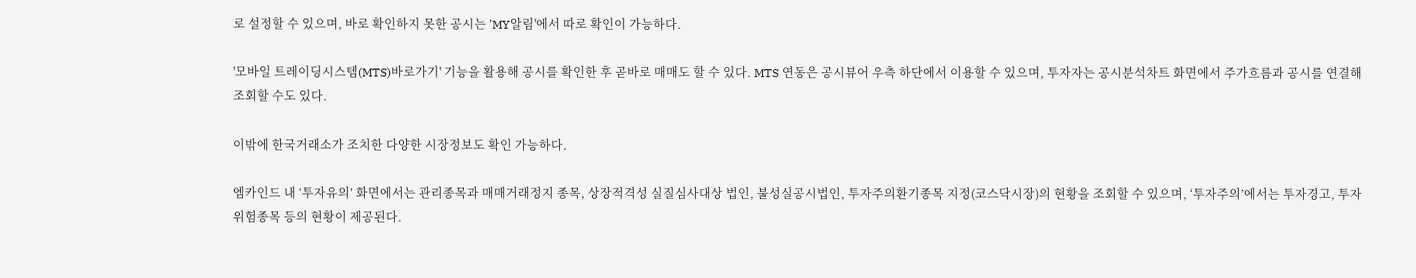로 설정할 수 있으며, 바로 확인하지 못한 공시는 'MY알림'에서 따로 확인이 가능하다.

'모바일 트레이딩시스템(MTS)바로가기' 기능을 활용해 공시를 확인한 후 곧바로 매매도 할 수 있다. MTS 연동은 공시뷰어 우측 하단에서 이용할 수 있으며, 투자자는 공시분석차트 화면에서 주가흐름과 공시를 연결해 조회할 수도 있다.

이밖에 한국거래소가 조치한 다양한 시장정보도 확인 가능하다.

엠카인드 내 ‘투자유의’ 화면에서는 관리종목과 매매거래정지 종목, 상장적격성 실질심사대상 법인, 불성실공시법인, 투자주의환기종목 지정(코스닥시장)의 현황을 조회할 수 있으며, ‘투자주의’에서는 투자경고, 투자위험종목 등의 현황이 제공된다.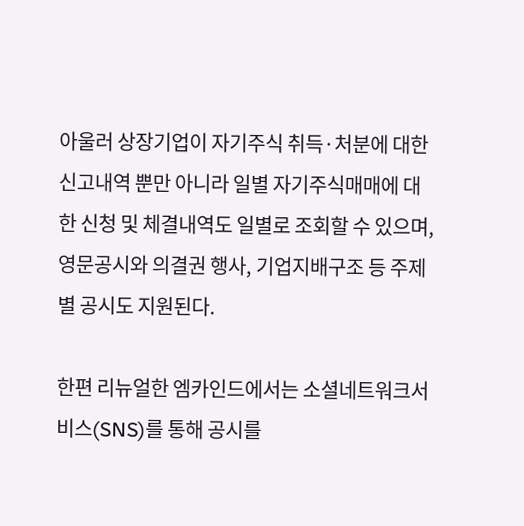아울러 상장기업이 자기주식 취득·처분에 대한 신고내역 뿐만 아니라 일별 자기주식매매에 대한 신청 및 체결내역도 일별로 조회할 수 있으며, 영문공시와 의결권 행사, 기업지배구조 등 주제별 공시도 지원된다.

한편 리뉴얼한 엠카인드에서는 소셜네트워크서비스(SNS)를 통해 공시를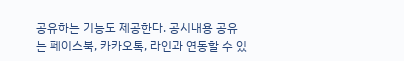공유하는 기능도 제공한다. 공시내용 공유는 페이스북, 카카오톡, 라인과 연동할 수 있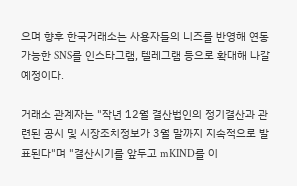으며 향후 한국거래소는 사용자들의 니즈를 반영해 연동 가능한 SNS를 인스타그램, 텔레그램 등으로 확대해 나갈 예정이다.

거래소 관계자는 "작년 12월 결산법인의 정기결산과 관련된 공시 및 시장조치정보가 3월 말까지 지속적으로 발표된다"며 "결산시기를 앞두고 mKIND를 이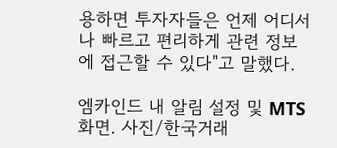용하면 투자자들은 언제 어디서나 빠르고 편리하게 관련 정보에 접근할 수 있다"고 말했다.

엠카인드 내 알림 설정 및 MTS 화면. 사진/한국거래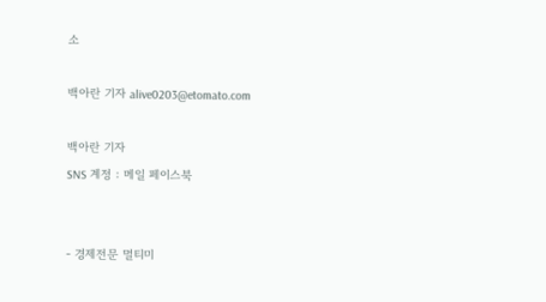소

백아란 기자 alive0203@etomato.com

백아란 기자
SNS 계정 : 메일 페이스북


- 경제전문 멀티미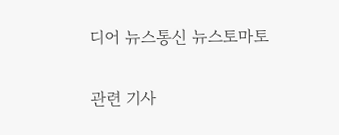디어 뉴스통신 뉴스토마토

관련 기사